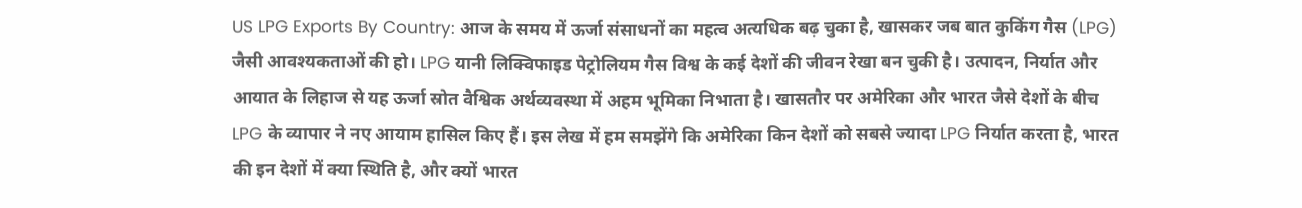US LPG Exports By Country: आज के समय में ऊर्जा संसाधनों का महत्व अत्यधिक बढ़ चुका है, खासकर जब बात कुकिंग गैस (LPG) जैसी आवश्यकताओं की हो। LPG यानी लिक्विफाइड पेट्रोलियम गैस विश्व के कई देशों की जीवन रेखा बन चुकी है। उत्पादन, निर्यात और आयात के लिहाज से यह ऊर्जा स्रोत वैश्विक अर्थव्यवस्था में अहम भूमिका निभाता है। खासतौर पर अमेरिका और भारत जैसे देशों के बीच LPG के व्यापार ने नए आयाम हासिल किए हैं। इस लेख में हम समझेंगे कि अमेरिका किन देशों को सबसे ज्यादा LPG निर्यात करता है, भारत की इन देशों में क्या स्थिति है, और क्यों भारत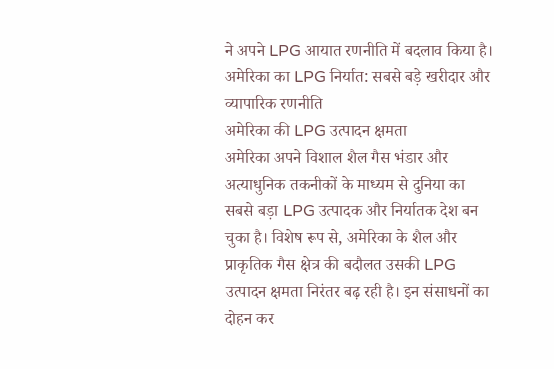ने अपने LPG आयात रणनीति में बदलाव किया है।
अमेरिका का LPG निर्यात: सबसे बड़े खरीदार और व्यापारिक रणनीति
अमेरिका की LPG उत्पादन क्षमता
अमेरिका अपने विशाल शैल गैस भंडार और अत्याधुनिक तकनीकों के माध्यम से दुनिया का सबसे बड़ा LPG उत्पादक और निर्यातक देश बन चुका है। विशेष रूप से, अमेरिका के शैल और प्राकृतिक गैस क्षेत्र की बदौलत उसकी LPG उत्पादन क्षमता निरंतर बढ़ रही है। इन संसाधनों का दोहन कर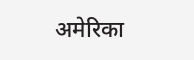अमेरिका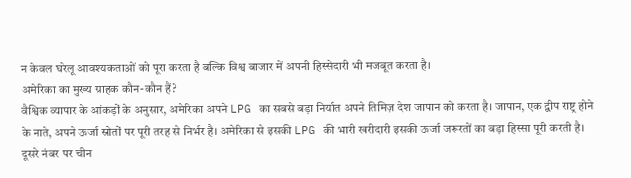न केवल घरेलू आवश्यकताओं को पूरा करता है बल्कि विश्व बाजार में अपनी हिस्सेदारी भी मजबूत करता है।
अमेरिका का मुख्य ग्राहक कौन-कौन हैं?
वैश्विक व्यापार के आंकड़ों के अनुसार, अमेरिका अपने LPG का सबसे बड़ा निर्यात अपने तिमिज़ देश जापान को करता है। जापान, एक द्वीप राष्ट्र होने के नाते, अपने ऊर्जा स्रोतों पर पूरी तरह से निर्भर है। अमेरिका से इसकी LPG की भारी खरीदारी इसकी ऊर्जा जरूरतों का बड़ा हिस्सा पूरी करती है।
दूसरे नंबर पर चीन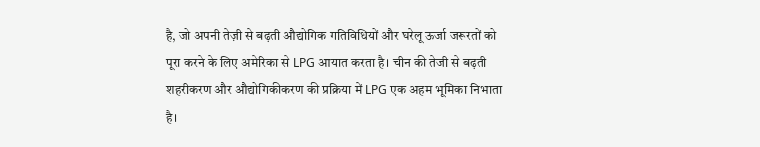है, जो अपनी तेज़ी से बढ़ती औद्योगिक गतिविधियों और घरेलू ऊर्जा जरूरतों को पूरा करने के लिए अमेरिका से LPG आयात करता है। चीन की तेजी से बढ़ती शहरीकरण और औद्योगिकीकरण की प्रक्रिया में LPG एक अहम भूमिका निभाता है।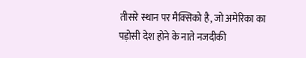तीसरे स्थान पर मैक्सिको है, जो अमेरिका का पड़ोसी देश होने के नाते नजदीकी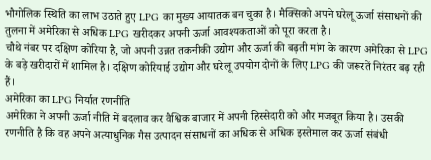भौगोलिक स्थिति का लाभ उठाते हुए LPG का मुख्य आयातक बन चुका है। मैक्सिको अपने घरेलू ऊर्जा संसाधनों की तुलना में अमेरिका से अधिक LPG खरीदकर अपनी ऊर्जा आवश्यकताओं को पूरा करता है।
चौथे नंबर पर दक्षिण कोरिया है, जो अपनी उन्नत तकनीकी उद्योग और ऊर्जा की बढ़ती मांग के कारण अमेरिका से LPG के बड़े खरीदारों में शामिल है। दक्षिण कोरियाई उद्योग और घरेलू उपयोग दोनों के लिए LPG की जरूरतें निरंतर बढ़ रही हैं।
अमेरिका का LPG निर्यात रणनीति
अमेरिका ने अपनी ऊर्जा नीति में बदलाव कर वैश्विक बाजार में अपनी हिस्सेदारी को और मजबूत किया है। उसकी रणनीति है कि वह अपने अत्याधुनिक गैस उत्पादन संसाधनों का अधिक से अधिक इस्तेमाल कर ऊर्जा संबंधी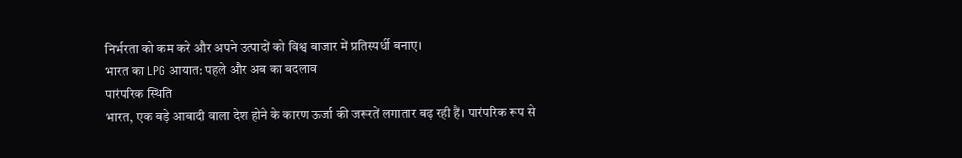निर्भरता को कम करे और अपने उत्पादों को विश्व बाजार में प्रतिस्पर्धी बनाए।
भारत का LPG आयात: पहले और अब का बदलाव
पारंपरिक स्थिति
भारत, एक बड़े आबादी वाला देश होने के कारण ऊर्जा की जरूरतें लगातार बढ़ रही हैं। पारंपरिक रूप से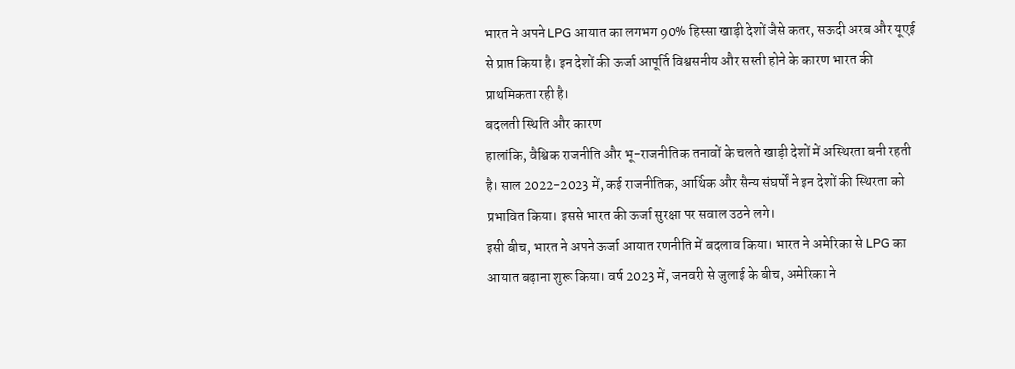भारत ने अपने LPG आयात का लगभग 90% हिस्सा खाड़ी देशों जैसे कतर, सऊदी अरब और यूएई से प्राप्त किया है। इन देशों की ऊर्जा आपूर्ति विश्वसनीय और सस्ती होने के कारण भारत की प्राथमिकता रही है।
बदलती स्थिति और कारण
हालांकि, वैश्विक राजनीति और भू-राजनीतिक तनावों के चलते खाड़ी देशों में अस्थिरता बनी रहती है। साल 2022-2023 में, कई राजनीतिक, आर्थिक और सैन्य संघर्षों ने इन देशों की स्थिरता को प्रभावित किया। इससे भारत की ऊर्जा सुरक्षा पर सवाल उठने लगे।
इसी बीच, भारत ने अपने ऊर्जा आयात रणनीति में बदलाव किया। भारत ने अमेरिका से LPG का आयात बढ़ाना शुरू किया। वर्ष 2023 में, जनवरी से जुलाई के बीच, अमेरिका ने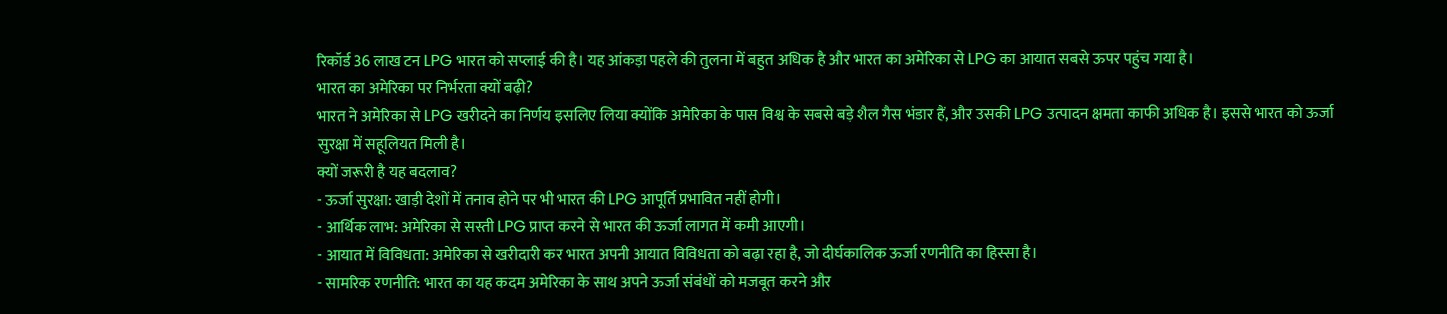रिकॉर्ड 36 लाख टन LPG भारत को सप्लाई की है। यह आंकड़ा पहले की तुलना में बहुत अधिक है और भारत का अमेरिका से LPG का आयात सबसे ऊपर पहुंच गया है।
भारत का अमेरिका पर निर्भरता क्यों बढ़ी?
भारत ने अमेरिका से LPG खरीदने का निर्णय इसलिए लिया क्योंकि अमेरिका के पास विश्व के सबसे बड़े शैल गैस भंडार हैं, और उसकी LPG उत्पादन क्षमता काफी अधिक है। इससे भारत को ऊर्जा सुरक्षा में सहूलियत मिली है।
क्यों जरूरी है यह बदलाव?
- ऊर्जा सुरक्षा: खाड़ी देशों में तनाव होने पर भी भारत की LPG आपूर्ति प्रभावित नहीं होगी।
- आर्थिक लाभ: अमेरिका से सस्ती LPG प्राप्त करने से भारत की ऊर्जा लागत में कमी आएगी।
- आयात में विविधता: अमेरिका से खरीदारी कर भारत अपनी आयात विविधता को बढ़ा रहा है, जो दीर्घकालिक ऊर्जा रणनीति का हिस्सा है।
- सामरिक रणनीति: भारत का यह कदम अमेरिका के साथ अपने ऊर्जा संबंधों को मजबूत करने और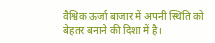वैश्विक ऊर्जा बाजार में अपनी स्थिति को बेहतर बनाने की दिशा में है।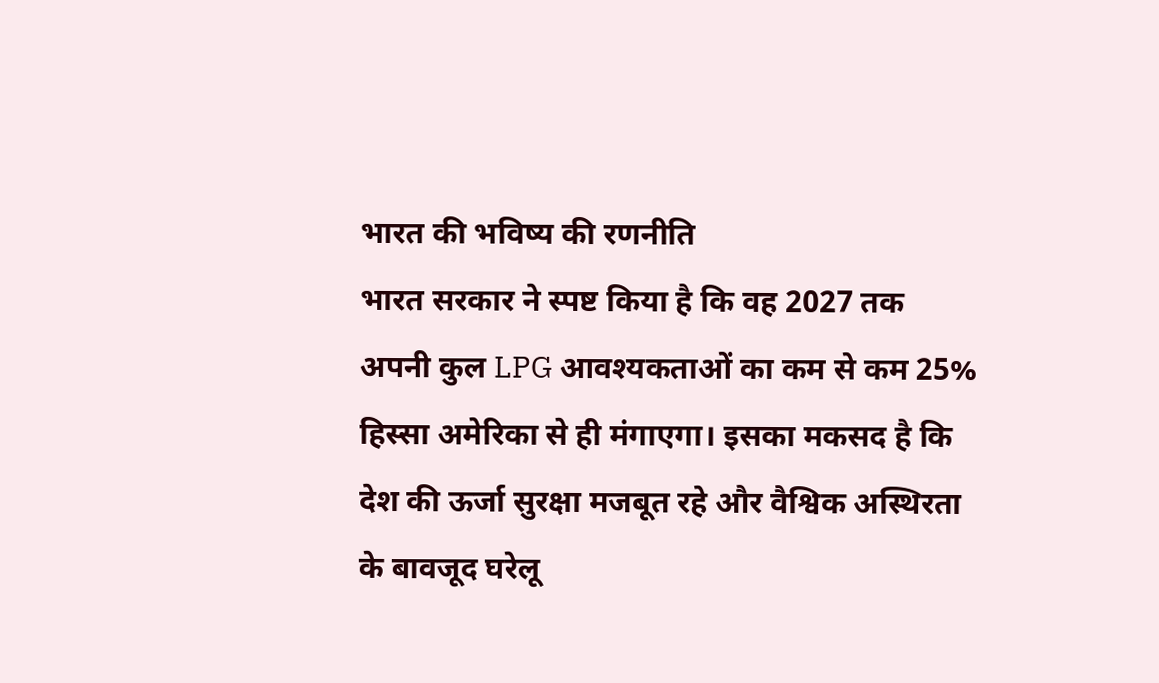भारत की भविष्य की रणनीति
भारत सरकार ने स्पष्ट किया है कि वह 2027 तक अपनी कुल LPG आवश्यकताओं का कम से कम 25% हिस्सा अमेरिका से ही मंगाएगा। इसका मकसद है कि देश की ऊर्जा सुरक्षा मजबूत रहे और वैश्विक अस्थिरता के बावजूद घरेलू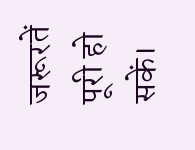जरूरतें पूरी हो सकें।